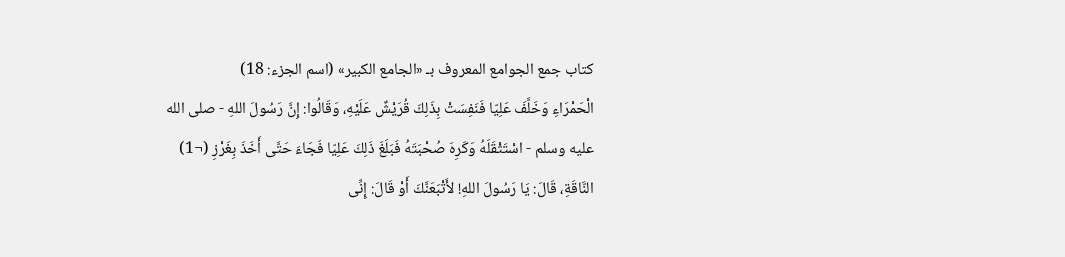كتاب جمع الجوامع المعروف بـ «الجامع الكبير» (اسم الجزء: 18)
الْحَمْرَاءِ وَخَلَّفَ عَلِيّا فَنَفِسَتْ بِذَلِكَ قُرَيْشٌ عَلَيْهِ، وَقَالُوا: إِنَّ رَسُولَ اللهِ - صلى الله عليه وسلم - اسْتَثْقَلَهُ وَكَرِهَ صُحْبَتَهُ فَبَلَغَ ذَلِكَ عَلِيّا فَجَاءَ حَتَّى أَخَذَ بِغَرْزِ (¬1) النَّاقَةِ، قَالَ: يَا رَسُولَ اللهِ! لأَتْبَعَنَّكَ أَوْ قَالَ: إِنِّى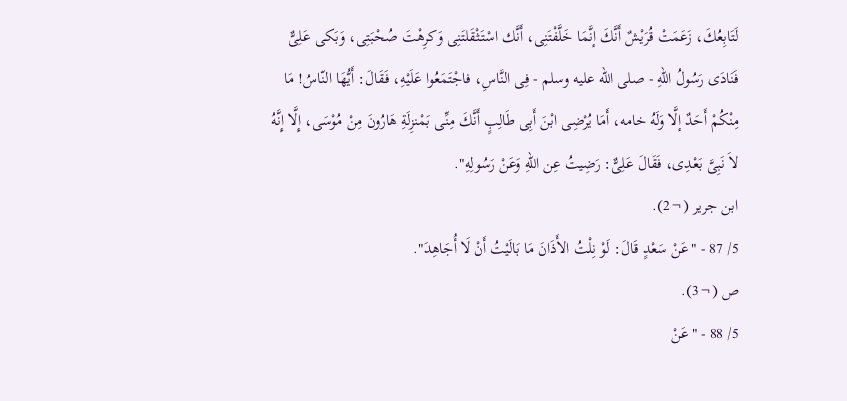لَتَابِعُكَ، زَعَمَتْ قُرَيْشٌ أَنَّكَ إنَّمَا خَلَّفْتَنِى، أَنَّك اسْتَثْقَلتَنِى وَكرِهْتَ صُحْبَتِى، وَبَكى عَلِىٌّ فَنَادَى رَسُولُ اللهِ - صلى الله عليه وسلم - فِى النَّاسِ، فاجْتَمَعُوا عَلَيْهِ، فَقَالَ: أَيُّهَا النّاسُ! مَا مِنْكُمْ أَحَدٌ إلَّا وَلَهُ خامه، أَمَا يُرْضِى ابْنَ أَبِى طَالِبٍ أَنَّكَ مِنِّى بَمْنزِلَةِ هَارُونَ مِنْ مُوْسَى، إِلَّا إِنَّهُ لاَ نَبِىَّ بَعْدِى، فَقَالَ عَلِىٌّ: رَضِيتُ عِن اللهِ وَعَنْ رَسُولِهِ".
ابن جرير (¬2).
5/ 87 - "عَنْ سَعْدٍ قَالَ: لَوْ نِلْتُ الأَذَانَ مَا بَالَيْتُ أَنْ لَا أُجَاهِدَ".
ص (¬3).
5/ 88 - "عَنْ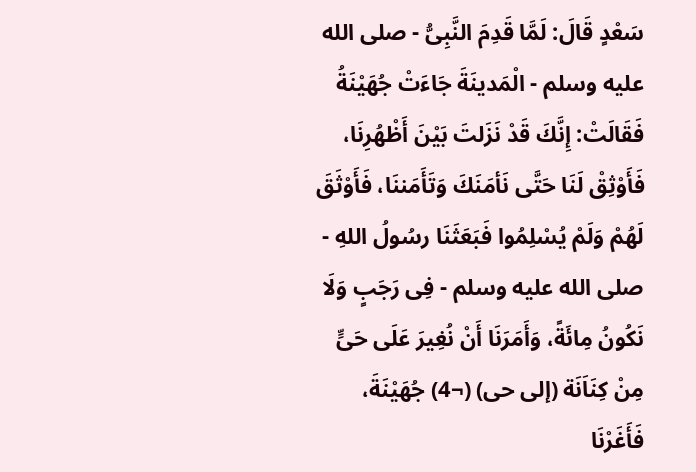سَعْدٍ قَالَ: لَمَّا قَدِمَ النَّبِىُّ - صلى الله عليه وسلم - الْمَدينَةَ جَاءَتْ جُهَيْنَةُ فَقَالَتْ: إِنَّكَ قَدْ نَزَلتَ بَيْنَ أَظْهُرِنَا، فَأَوْثِقْ لَنَا حَتَّى نَأمَنَكَ وَتَأَمَننَا، فَأَوْثَقَ لَهُمْ وَلَمْ يُسْلِمُوا فَبَعَثَنَا رسُولُ اللهِ - صلى الله عليه وسلم - فِى رَجَبٍ وَلَا نَكُونُ مِائَةً، وَأَمَرَنَا أَنْ نُغِيرَ عَلَى حَىٍّ مِنْ كِنَاَنَة (إلى حى) (¬4) جُهَيْنَةَ، فَأَغَرْنَا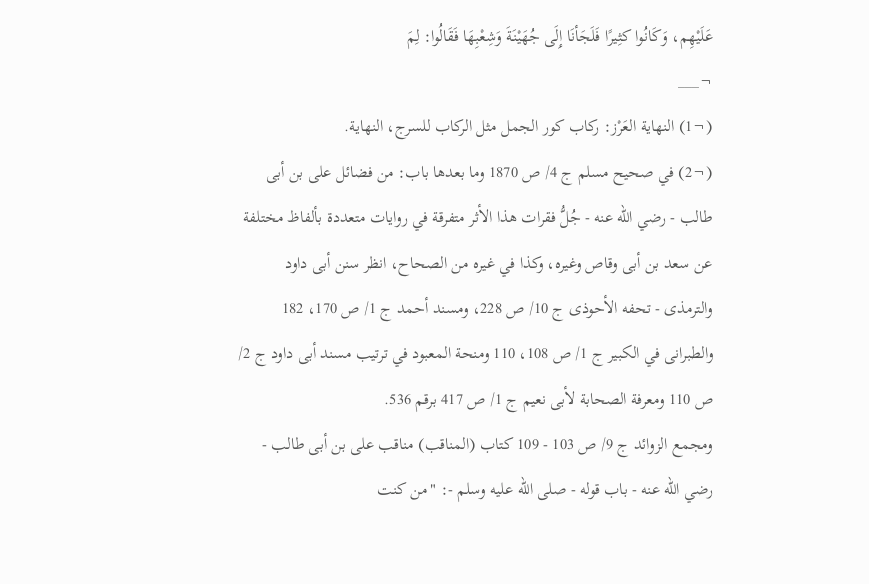عَلَيْهِم، وَكَانُوا كثِيرًا فَلَجَأنَا إِلَى جُهَيْنَةَ وَشِعْبِهَا فَقَالُوا: لِمَ
¬___
(¬1) النهاية العَرْز: ركاب كور الجمل مثل الركاب للسرج، النهاية.
(¬2) في صحيح مسلم ج 4/ ص 1870 وما بعدها باب: من فضائل على بن أبى طالب - رضي الله عنه - جُلُّ فقرات هذا الأثر متفرقة في روايات متعددة بألفاظ مختلفة عن سعد بن أبى وقاص وغيره، وكذا في غيره من الصحاح، انظر سنن أبى داود والترمذى - تحفه الأحوذى ج 10/ ص 228، ومسند أحمد ج 1/ ص 170، 182 والطبرانى في الكبير ج 1/ ص 108، 110 ومنحة المعبود في ترتيب مسند أبى داود ج 2/ ص 110 ومعرفة الصحابة لأبى نعيم ج 1/ ص 417 برقم 536.
ومجمع الزوائد ج 9/ ص 103 - 109 كتاب (المناقب) مناقب على بن أبى طالب - رضي الله عنه - باب قوله - صلى الله عليه وسلم -: "من كنت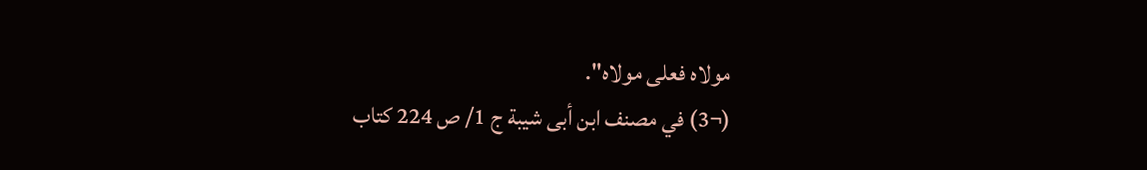مولاه فعلى مولاه".
(¬3) في مصنف ابن أبى شيبة ج 1/ ص 224 كتاب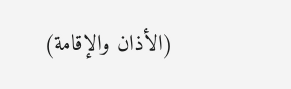(الأذان والإقامة)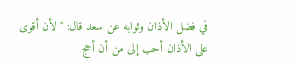في فضل الأذان وثوابه عن سعد قال: "لأن أقوى على الأذان أحب إلى من أن أحج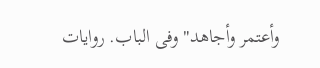وأعتمر وأجاهد" وفى الباب. روايات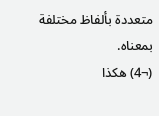متعددة بألفاظ مختلفة بمعناه.
(¬4) هكذا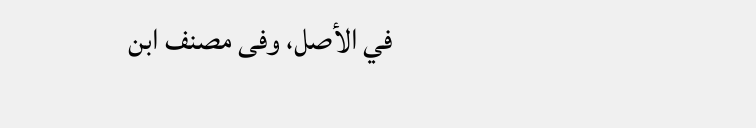في الأصل، وفى مصنف ابن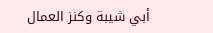أبي شيبة وكنز العمال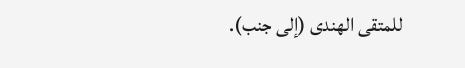للمتقى الهندى (إلى جنب).